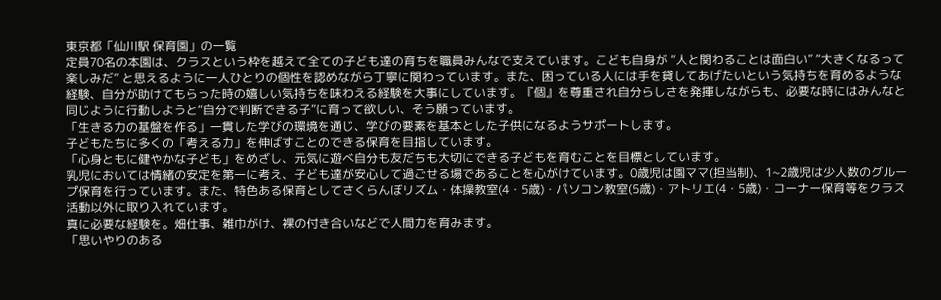東京都「仙川駅 保育園」の一覧
定員70名の本園は、クラスという枠を越えて全ての子ども達の育ちを職員みんなで支えています。こども自身が “人と関わることは面白い” “大きくなるって楽しみだ” と思えるように一人ひとりの個性を認めながら丁寧に関わっています。また、困っている人には手を貸してあげたいという気持ちを育めるような経験、自分が助けてもらった時の嬉しい気持ちを味わえる経験を大事にしています。『個』を尊重され自分らしさを発揮しながらも、必要な時にはみんなと同じように行動しようと“自分で判断できる子”に育って欲しい、そう願っています。
「生きる力の基盤を作る」一貫した学びの環境を通じ、学びの要素を基本とした子供になるようサポートします。
子どもたちに多くの「考える力」を伸ばすことのできる保育を目指しています。
「心身ともに健やかな子ども」をめざし、元気に遊べ自分も友だちも大切にできる子どもを育むことを目標としています。
乳児においては情緒の安定を第一に考え、子ども達が安心して過ごせる場であることを心がけています。0歳児は園ママ(担当制)、1~2歳児は少人数のグループ保育を行っています。また、特色ある保育としてさくらんぼリズム・体操教室(4・5歳)・パソコン教室(5歳)・アトリエ(4・5歳)・コーナー保育等をクラス活動以外に取り入れています。
真に必要な経験を。畑仕事、雑巾がけ、裸の付き合いなどで人間力を育みます。
「思いやりのある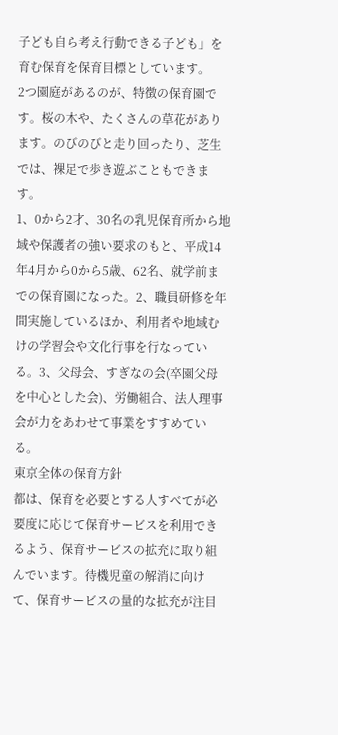子ども自ら考え行動できる子ども」を育む保育を保育目標としています。
2つ園庭があるのが、特徴の保育園です。桜の木や、たくさんの草花があります。のびのびと走り回ったり、芝生では、裸足で歩き遊ぶこともできます。
1、0から2才、30名の乳児保育所から地域や保護者の強い要求のもと、平成14年4月から0から5歳、62名、就学前までの保育園になった。2、職員研修を年間実施しているほか、利用者や地域むけの学習会や文化行事を行なっている。3、父母会、すぎなの会(卒園父母を中心とした会)、労働組合、法人理事会が力をあわせて事業をすすめている。
東京全体の保育方針
都は、保育を必要とする人すべてが必要度に応じて保育サービスを利用できるよう、保育サービスの拡充に取り組んでいます。待機児童の解消に向けて、保育サービスの量的な拡充が注目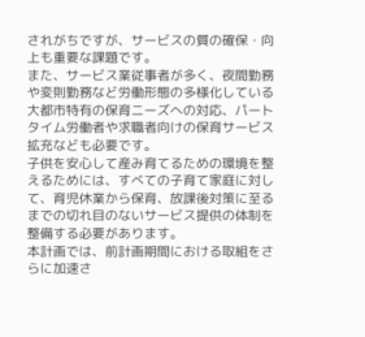されがちですが、サービスの質の確保・向上も重要な課題です。
また、サービス業従事者が多く、夜間勤務や変則勤務など労働形態の多様化している大都市特有の保育ニーズへの対応、パートタイム労働者や求職者向けの保育サービス拡充なども必要です。
子供を安心して産み育てるための環境を整えるためには、すべての子育て家庭に対して、育児休業から保育、放課後対策に至るまでの切れ目のないサービス提供の体制を整備する必要があります。
本計画では、前計画期間における取組をさらに加速さ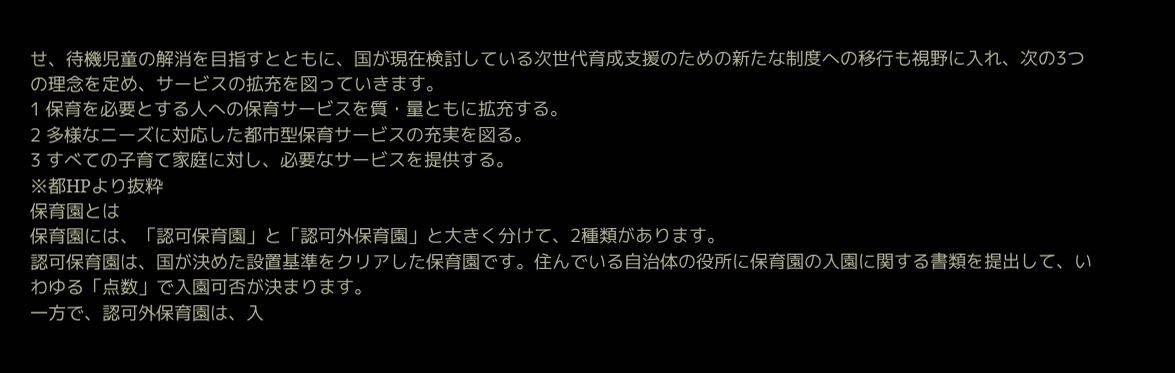せ、待機児童の解消を目指すとともに、国が現在検討している次世代育成支援のための新たな制度への移行も視野に入れ、次の3つの理念を定め、サービスの拡充を図っていきます。
1 保育を必要とする人への保育サービスを質・量ともに拡充する。
2 多様なニーズに対応した都市型保育サービスの充実を図る。
3 すべての子育て家庭に対し、必要なサービスを提供する。
※都HPより抜粋
保育園とは
保育園には、「認可保育園」と「認可外保育園」と大きく分けて、2種類があります。
認可保育園は、国が決めた設置基準をクリアした保育園です。住んでいる自治体の役所に保育園の入園に関する書類を提出して、いわゆる「点数」で入園可否が決まります。
一方で、認可外保育園は、入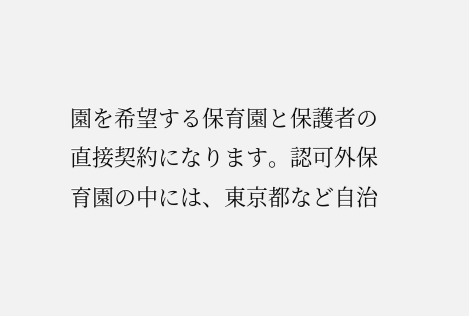園を希望する保育園と保護者の直接契約になります。認可外保育園の中には、東京都など自治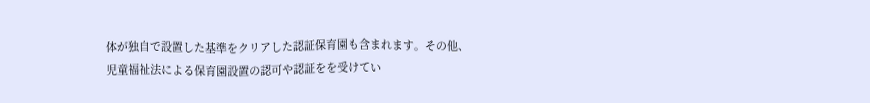体が独自で設置した基準をクリアした認証保育園も含まれます。その他、児童福祉法による保育園設置の認可や認証をを受けてい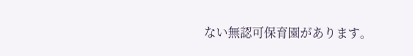ない無認可保育園があります。